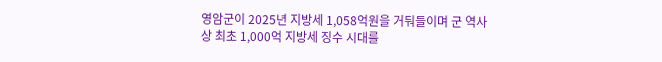영암군이 2025년 지방세 1,058억원을 거둬들이며 군 역사상 최초 1,000억 지방세 징수 시대를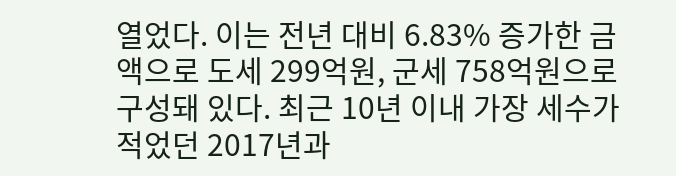열었다. 이는 전년 대비 6.83% 증가한 금액으로 도세 299억원, 군세 758억원으로 구성돼 있다. 최근 10년 이내 가장 세수가 적었던 2017년과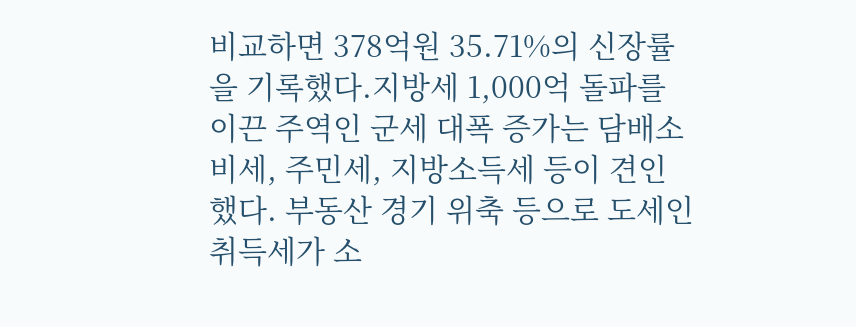비교하면 378억원 35.71%의 신장률을 기록했다.지방세 1,000억 돌파를 이끈 주역인 군세 대폭 증가는 담배소비세, 주민세, 지방소득세 등이 견인했다. 부동산 경기 위축 등으로 도세인 취득세가 소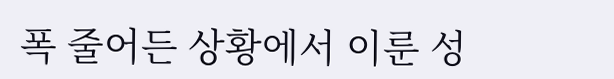폭 줄어든 상황에서 이룬 성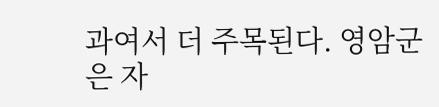과여서 더 주목된다. 영암군은 자